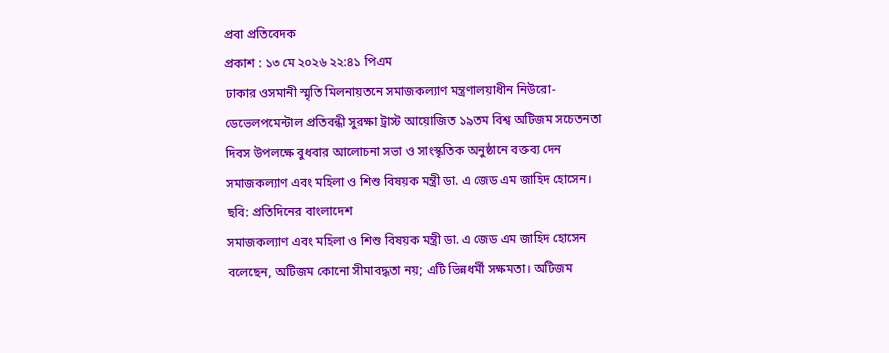প্রবা প্রতিবেদক
প্রকাশ : ১৩ মে ২০২৬ ২২:৪১ পিএম
ঢাকার ওসমানী স্মৃতি মিলনায়তনে সমাজকল্যাণ মন্ত্রণালয়াধীন নিউরো-ডেভেলপমেন্টাল প্রতিবন্ধী সুরক্ষা ট্রাস্ট আয়োজিত ১৯তম বিশ্ব অটিজম সচেতনতা দিবস উপলক্ষে বুধবার আলোচনা সভা ও সাংস্কৃতিক অনুষ্ঠানে বক্তব্য দেন সমাজকল্যাণ এবং মহিলা ও শিশু বিষয়ক মন্ত্রী ডা. এ জেড এম জাহিদ হোসেন। ছবি: প্রতিদিনের বাংলাদেশ
সমাজকল্যাণ এবং মহিলা ও শিশু বিষয়ক মন্ত্রী ডা. এ জেড এম জাহিদ হোসেন বলেছেন, অটিজম কোনো সীমাবদ্ধতা নয়; এটি ভিন্নধর্মী সক্ষমতা। অটিজম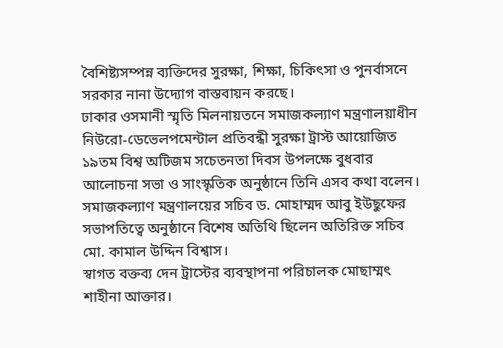বৈশিষ্ট্যসম্পন্ন ব্যক্তিদের সুরক্ষা, শিক্ষা, চিকিৎসা ও পুনর্বাসনে সরকার নানা উদ্যোগ বাস্তবায়ন করছে।
ঢাকার ওসমানী স্মৃতি মিলনায়তনে সমাজকল্যাণ মন্ত্রণালয়াধীন নিউরো-ডেভেলপমেন্টাল প্রতিবন্ধী সুরক্ষা ট্রাস্ট আয়োজিত ১৯তম বিশ্ব অটিজম সচেতনতা দিবস উপলক্ষে বুধবার আলোচনা সভা ও সাংস্কৃতিক অনুষ্ঠানে তিনি এসব কথা বলেন।
সমাজকল্যাণ মন্ত্রণালয়ের সচিব ড. মোহাম্মদ আবু ইউছুফের সভাপতিত্বে অনুষ্ঠানে বিশেষ অতিথি ছিলেন অতিরিক্ত সচিব মো. কামাল উদ্দিন বিশ্বাস।
স্বাগত বক্তব্য দেন ট্রাস্টের ব্যবস্থাপনা পরিচালক মোছাম্মৎ শাহীনা আক্তার।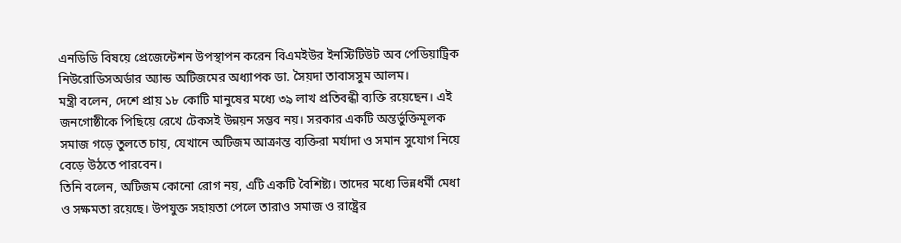এনডিডি বিষয়ে প্রেজেন্টেশন উপস্থাপন করেন বিএমইউর ইনস্টিটিউট অব পেডিয়াট্রিক নিউরোডিসঅর্ডার অ্যান্ড অটিজমের অধ্যাপক ডা. সৈয়দা তাবাসসুম আলম।
মন্ত্রী বলেন, দেশে প্রায় ১৮ কোটি মানুষের মধ্যে ৩৯ লাখ প্রতিবন্ধী ব্যক্তি রয়েছেন। এই জনগোষ্ঠীকে পিছিয়ে রেখে টেকসই উন্নয়ন সম্ভব নয়। সরকার একটি অন্তর্ভুক্তিমূলক সমাজ গড়ে তুলতে চায়, যেখানে অটিজম আক্রান্ত ব্যক্তিরা মর্যাদা ও সমান সুযোগ নিয়ে বেড়ে উঠতে পারবেন।
তিনি বলেন, অটিজম কোনো রোগ নয়, এটি একটি বৈশিষ্ট্য। তাদের মধ্যে ভিন্নধর্মী মেধা ও সক্ষমতা রয়েছে। উপযুক্ত সহায়তা পেলে তারাও সমাজ ও রাষ্ট্রের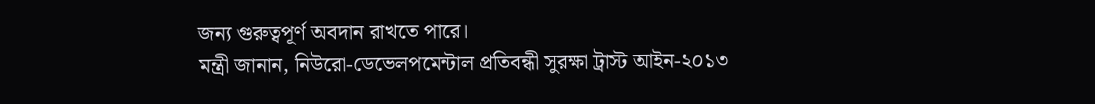জন্য গুরুত্বপূর্ণ অবদান রাখতে পারে।
মন্ত্রী জানান, নিউরো-ডেভেলপমেন্টাল প্রতিবন্ধী সুরক্ষা ট্রাস্ট আইন-২০১৩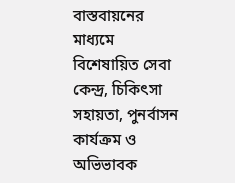বাস্তবায়নের মাধ্যমে বিশেষায়িত সেবা কেন্দ্র, চিকিৎসা সহায়তা, পুনর্বাসন কার্যক্রম ও অভিভাবক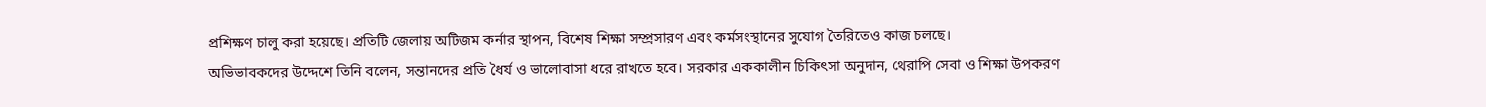প্রশিক্ষণ চালু করা হয়েছে। প্রতিটি জেলায় অটিজম কর্নার স্থাপন, বিশেষ শিক্ষা সম্প্রসারণ এবং কর্মসংস্থানের সুযোগ তৈরিতেও কাজ চলছে।
অভিভাবকদের উদ্দেশে তিনি বলেন, সন্তানদের প্রতি ধৈর্য ও ভালোবাসা ধরে রাখতে হবে। সরকার এককালীন চিকিৎসা অনুদান, থেরাপি সেবা ও শিক্ষা উপকরণ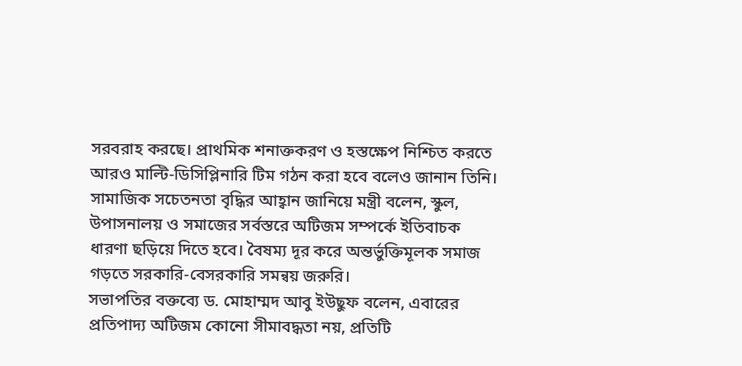সরবরাহ করছে। প্রাথমিক শনাক্তকরণ ও হস্তক্ষেপ নিশ্চিত করতে আরও মাল্টি-ডিসিপ্লিনারি টিম গঠন করা হবে বলেও জানান তিনি।
সামাজিক সচেতনতা বৃদ্ধির আহ্বান জানিয়ে মন্ত্রী বলেন, স্কুল, উপাসনালয় ও সমাজের সর্বস্তরে অটিজম সম্পর্কে ইতিবাচক ধারণা ছড়িয়ে দিতে হবে। বৈষম্য দূর করে অন্তর্ভুক্তিমূলক সমাজ গড়তে সরকারি-বেসরকারি সমন্বয় জরুরি।
সভাপতির বক্তব্যে ড. মোহাম্মদ আবু ইউছুফ বলেন, এবারের প্রতিপাদ্য অটিজম কোনো সীমাবদ্ধতা নয়, প্রতিটি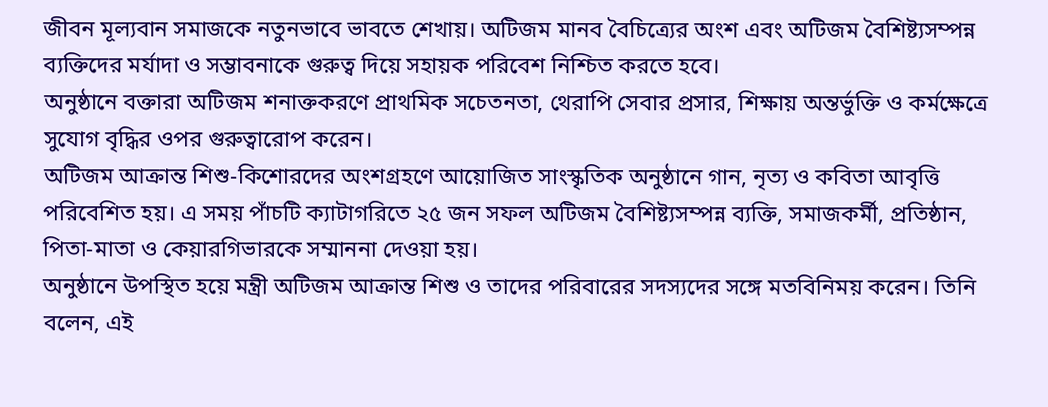জীবন মূল্যবান সমাজকে নতুনভাবে ভাবতে শেখায়। অটিজম মানব বৈচিত্র্যের অংশ এবং অটিজম বৈশিষ্ট্যসম্পন্ন ব্যক্তিদের মর্যাদা ও সম্ভাবনাকে গুরুত্ব দিয়ে সহায়ক পরিবেশ নিশ্চিত করতে হবে।
অনুষ্ঠানে বক্তারা অটিজম শনাক্তকরণে প্রাথমিক সচেতনতা, থেরাপি সেবার প্রসার, শিক্ষায় অন্তর্ভুক্তি ও কর্মক্ষেত্রে সুযোগ বৃদ্ধির ওপর গুরুত্বারোপ করেন।
অটিজম আক্রান্ত শিশু-কিশোরদের অংশগ্রহণে আয়োজিত সাংস্কৃতিক অনুষ্ঠানে গান, নৃত্য ও কবিতা আবৃত্তি পরিবেশিত হয়। এ সময় পাঁচটি ক্যাটাগরিতে ২৫ জন সফল অটিজম বৈশিষ্ট্যসম্পন্ন ব্যক্তি, সমাজকর্মী, প্রতিষ্ঠান, পিতা-মাতা ও কেয়ারগিভারকে সম্মাননা দেওয়া হয়।
অনুষ্ঠানে উপস্থিত হয়ে মন্ত্রী অটিজম আক্রান্ত শিশু ও তাদের পরিবারের সদস্যদের সঙ্গে মতবিনিময় করেন। তিনি বলেন, এই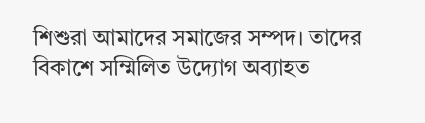শিশুরা আমাদের সমাজের সম্পদ। তাদের বিকাশে সম্মিলিত উদ্যোগ অব্যাহত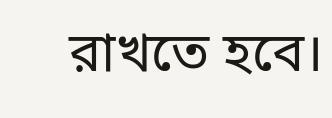রাখতে হবে।